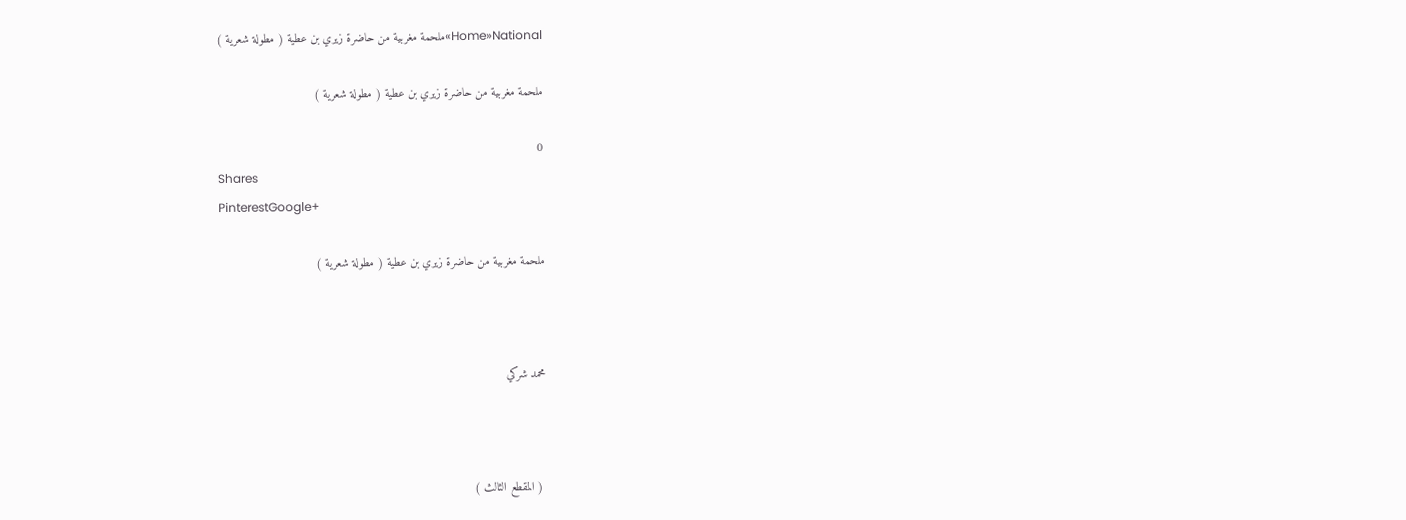Home»National»ملحمة مغربية من حاضرة زيري بن عطية ( مطولة شعرية )

ملحمة مغربية من حاضرة زيري بن عطية ( مطولة شعرية )

0
Shares
PinterestGoogle+

ملحمة مغربية من حاضرة زيري بن عطية ( مطولة شعرية )



محمد شركي



 ( المقطع الثالث )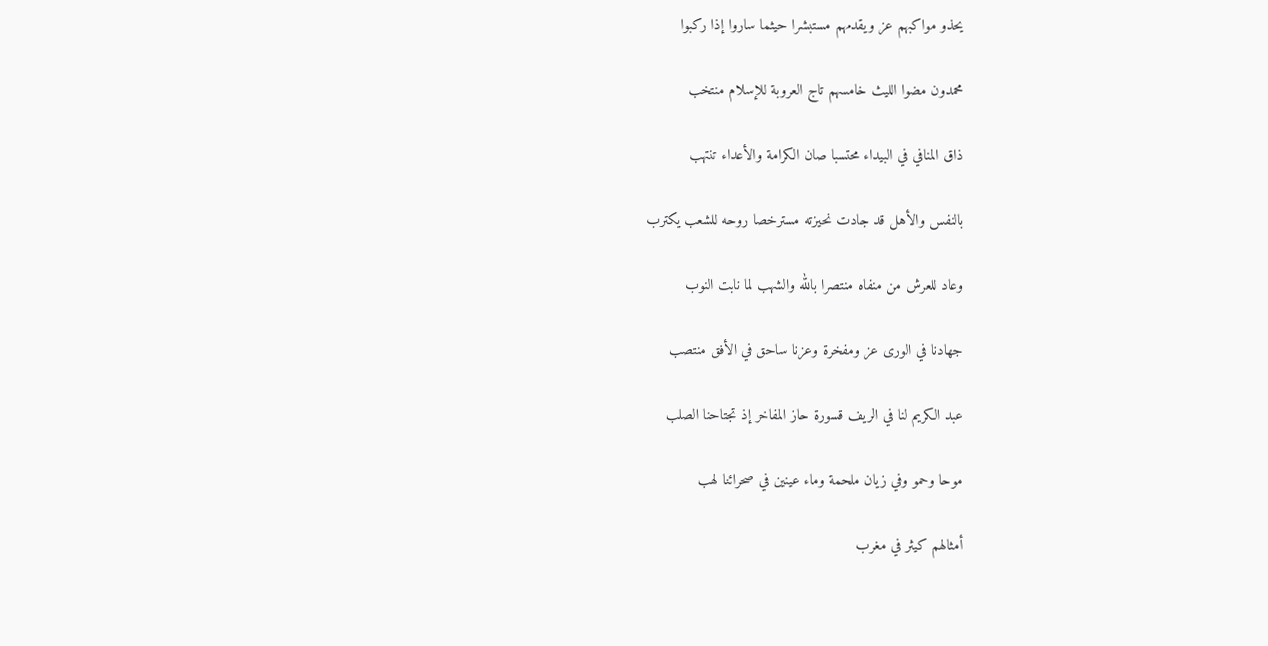يحذو مواكبهم عز ويقدمهم مستبشرا حيثما ساروا إذا ركبوا

محمدون مضوا الليث خامسهم تاج العروبة للإسلام منتخب

ذاق المنافي في البيداء محتسبا صان الكرامة والأعداء تنتهب

بالنفس والأهل قد جادت نحيزته مسترخصا روحه للشعب يكترب

وعاد للعرش من منفاه منتصرا بالله والشهب لما نابت النوب

جهادنا في الورى عز ومفخرة وعزنا ساحق في الأفق منتصب

عبد الكريم لنا في الريف قسورة حاز المفاخر إذ تجتاحنا الصلب

موحا وحمو وفي زيان ملحمة وماء عينين في صحرائنا لهب

أمثالهم كيثر في مغرب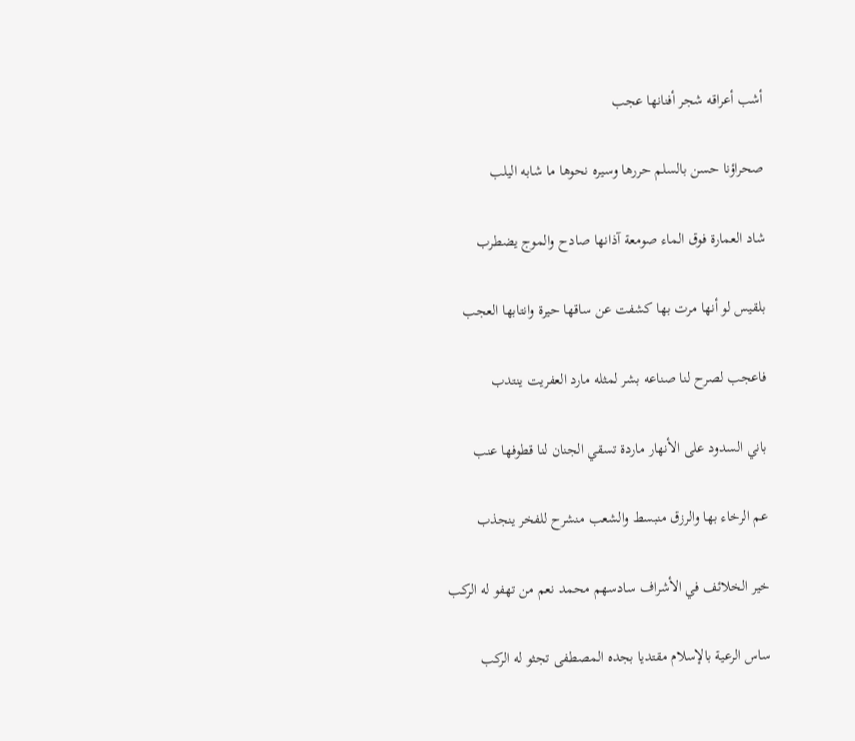أشب أعراقه شجر أفنانها عجب

صحراؤنا حسن بالسلم حررها وسيره نحوها ما شابه اليلب

شاد العمارة فوق الماء صومعة آذانها صادح والموج يضطرب

بلقيس لو أنها مرت بها كشفت عن ساقها حيرة وانتابها العجب

فاعجب لصرح لنا صناعه بشر لمثله مارد العفريت ينتدب

باني السدود على الأنهار ماردة تسقي الجنان لنا قطوفها عنب

عم الرخاء بها والرزق منبسط والشعب منشرح للفخر ينجذب

خير الخلائف في الأشراف سادسهم محمد نعم من تهفو له الركب

ساس الرعية بالإسلام مقتديا بجده المصطفى تجثو له الركب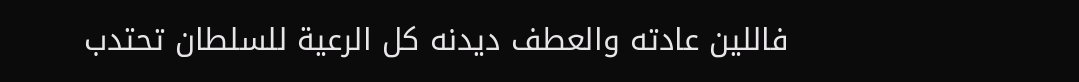فاللين عادته والعطف ديدنه كل الرعية للسلطان تحتدب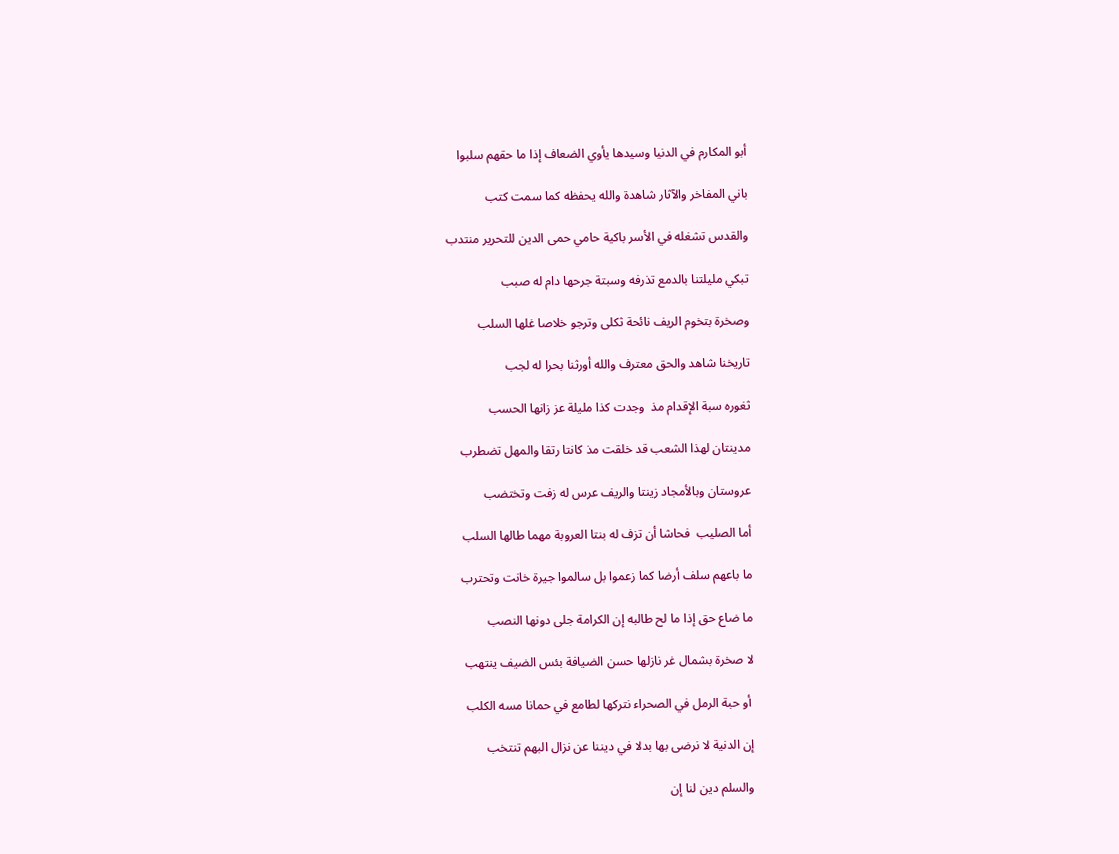أبو المكارم في الدنيا وسيدها يأوي الضعاف إذا ما حقهم سلبوا

باني المفاخر والآثار شاهدة والله يحفظه كما سمت كتب

والقدس تشغله في الأسر باكية حامي حمى الدين للتحرير منتدب

تبكي مليلتنا بالدمع تذرفه وسبتة جرحها دام له صبب

وصخرة بتخوم الريف نائحة ثكلى وترجو خلاصا غلها السلب

تاريخنا شاهد والحق معترف والله أورثنا بحرا له لجب

ثغوره سبة الإقدام مذ  وجدت كذا مليلة عز زانها الحسب

مدينتان لهذا الشعب قد خلقت مذ كانتا رتقا والمهل تضطرب

عروستان وبالأمجاد زينتا والريف عرس له زفت وتختضب

أما الصليب  فحاشا أن تزف له بنتا العروبة مهما طالها السلب

ما باعهم سلف أرضا كما زعموا بل سالموا جيرة خانت وتحترب

ما ضاع حق إذا ما لح طالبه إن الكرامة جلى دونها النصب

لا صخرة بشمال غر نازلها حسن الضيافة بئس الضيف ينتهب

 أو حبة الرمل في الصحراء نتركها لطامع في حمانا مسه الكلب

إن الدنية لا نرضى بها بدلا في ديننا عن نزال البهم تنتخب

والسلم دين لنا إن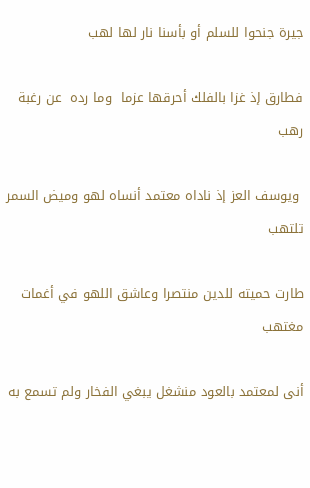جيرة جنحوا للسلم أو بأسنا نار لها لهب

فطارق إذ غزا بالفلك أحرقها عزما  وما رده  عن رغبة رهب

 ويوسف العز إذ ناداه معتمد أنساه لهو وميض السمر تلتهب

طارت حميته للدين منتصرا وعاشق اللهو في أغمات مغتهب

أنى لمعتمد بالعود منشغل يبغي الفخار ولم تسمع به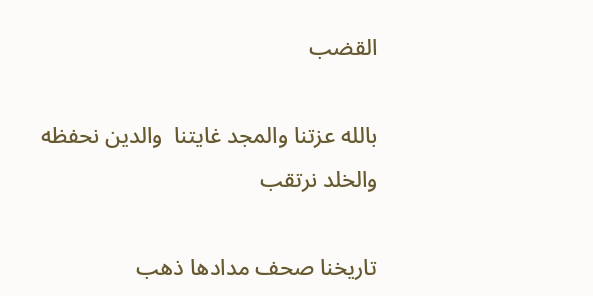القضب

بالله عزتنا والمجد غايتنا  والدين نحفظه والخلد نرتقب

تاريخنا صحف مدادها ذهب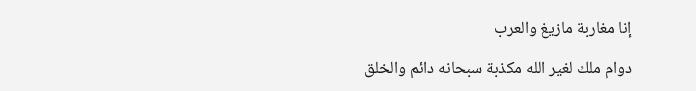إنا مغاربة مازيغ والعرب

دوام ملك لغير الله مكذبة سبحانه دائم والخلق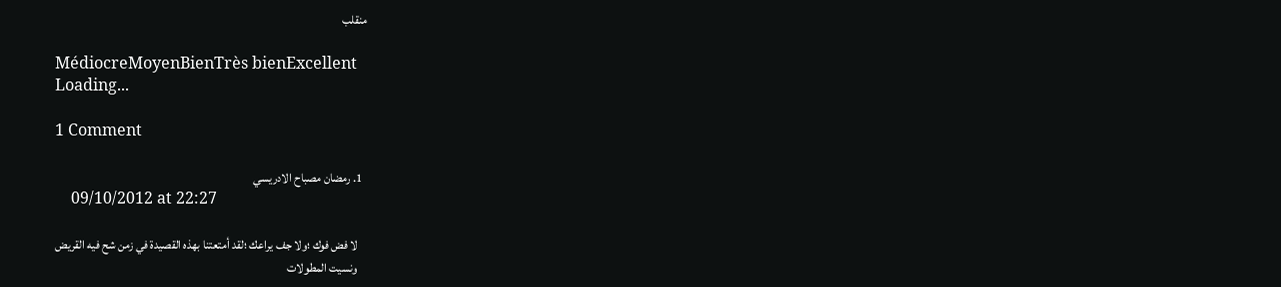منقلب

MédiocreMoyenBienTrès bienExcellent
Loading...

1 Comment

  1. رمضان مصباح الادريسي
    09/10/2012 at 22:27

    لا فض فوك ؛ولا جف يراعك ؛لقد أمتعتنا بهذه القصيدة في زمن شح فيه القريض
    ونسيت المطولات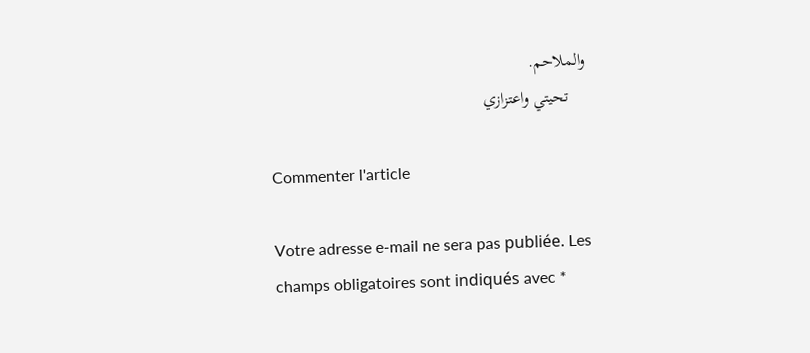والملاحم.
    تحيتي واعتزازي

Commenter l'article

Votre adresse e-mail ne sera pas publiée. Les champs obligatoires sont indiqués avec *